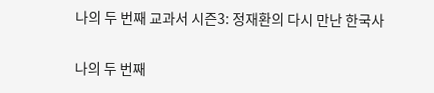나의 두 번째 교과서 시즌3: 정재환의 다시 만난 한국사

나의 두 번째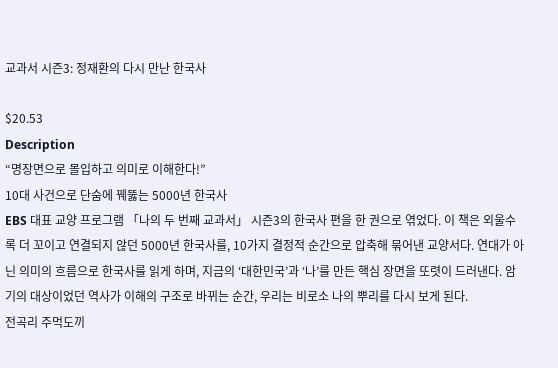교과서 시즌3: 정재환의 다시 만난 한국사

$20.53
Description
“명장면으로 몰입하고 의미로 이해한다!”
10대 사건으로 단숨에 꿰뚫는 5000년 한국사
EBS 대표 교양 프로그램 「나의 두 번째 교과서」 시즌3의 한국사 편을 한 권으로 엮었다. 이 책은 외울수록 더 꼬이고 연결되지 않던 5000년 한국사를, 10가지 결정적 순간으로 압축해 묶어낸 교양서다. 연대가 아닌 의미의 흐름으로 한국사를 읽게 하며, 지금의 ‘대한민국’과 ‘나’를 만든 핵심 장면을 또렷이 드러낸다. 암기의 대상이었던 역사가 이해의 구조로 바뀌는 순간, 우리는 비로소 나의 뿌리를 다시 보게 된다.
전곡리 주먹도끼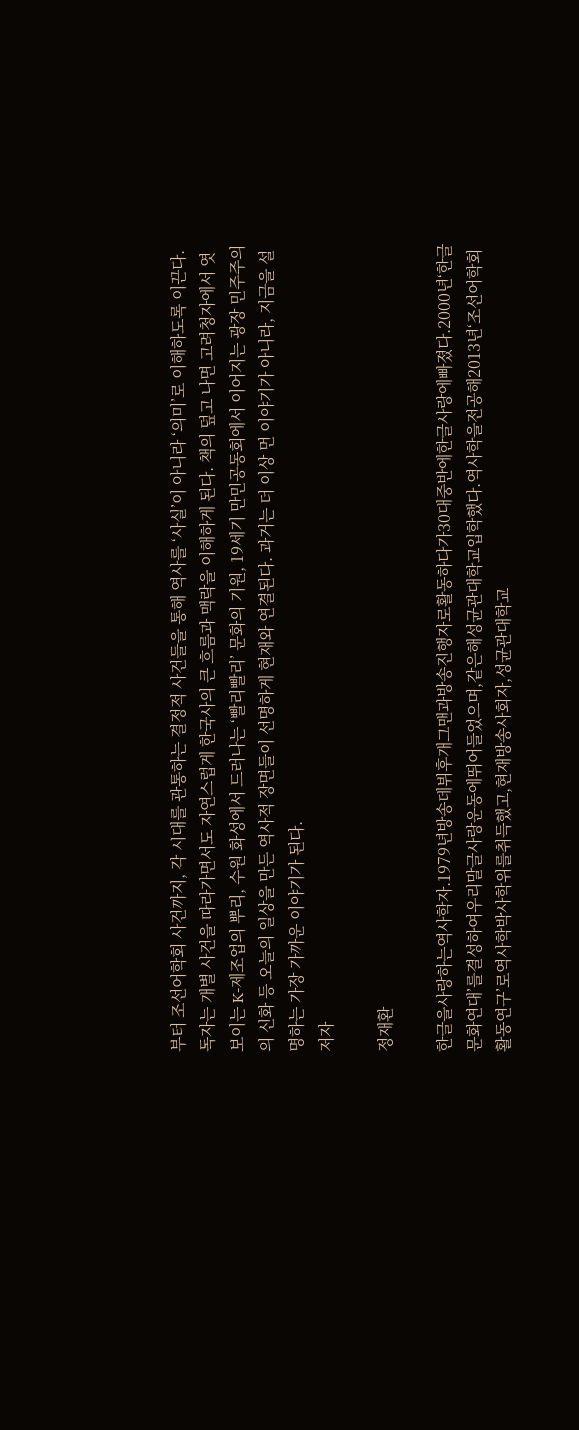부터 조선어학회 사건까지, 각 시대를 관통하는 결정적 사건들을 통해 역사를 ‘사실’이 아니라 ‘의미’로 이해하도록 이끈다. 독자는 개별 사건을 따라가면서도 자연스럽게 한국사의 큰 흐름과 맥락을 이해하게 된다. 책의 덮고 나면 고려청자에서 엿보이는 K-제조업의 뿌리, 수원 화성에서 드러나는 ‘빨리빨리’ 문화의 기원, 19세기 만민공동회에서 이어지는 광장 민주주의의 신화 등 오늘의 일상을 만든 역사적 장면들이 선명하게 현재와 연결된다. 과거는 더 이상 먼 이야기가 아니라, 지금을 설명하는 가장 가까운 이야기가 된다.
저자

정재환

한글을사랑하는역사학자.1979년방송데뷔후개그맨과방송진행자로활동하다가30대중반에한글사랑에빠졌다.2000년‘한글문화연대’를결성하여우리말글사랑운동에뛰어들었으며,같은해성균관대학교입학했다.역사학을전공해2013년‘조선어학회활동연구’로역사학박사학위를취득했고,현재방송사회자,성균관대학교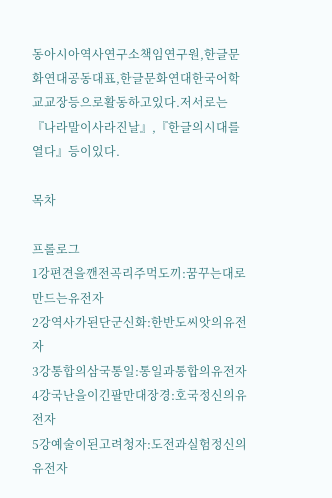동아시아역사연구소책임연구원,한글문화연대공동대표,한글문화연대한국어학교교장등으로활동하고있다.저서로는『나라말이사라진날』,『한글의시대를열다』등이있다.

목차

프롤로그
1강편견을깬전곡리주먹도끼:꿈꾸는대로만드는유전자
2강역사가된단군신화:한반도씨앗의유전자
3강통합의삼국통일:통일과통합의유전자
4강국난을이긴팔만대장경:호국정신의유전자
5강예술이된고려청자:도전과실험정신의유전자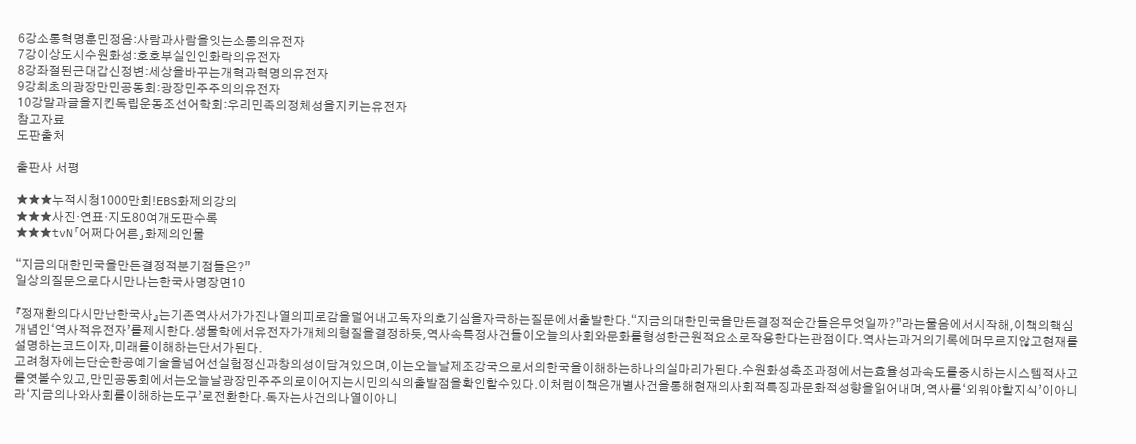6강소통혁명훈민정음:사람과사람을잇는소통의유전자
7강이상도시수원화성:호호부실인인화락의유전자
8강좌절된근대갑신정변:세상을바꾸는개혁과혁명의유전자
9강최초의광장만민공동회:광장민주주의의유전자
10강말과글을지킨독립운동조선어학회:우리민족의정체성을지키는유전자
참고자료
도판출처

출판사 서평

★★★누적시청1000만회!EBS화제의강의
★★★사진·연표·지도80여개도판수록
★★★tvN「어쩌다어른」화제의인물

“지금의대한민국을만든결정적분기점들은?”
일상의질문으로다시만나는한국사명장면10

『정재환의다시만난한국사』는기존역사서가가진나열의피로감을덜어내고독자의호기심을자극하는질문에서출발한다.“지금의대한민국을만든결정적순간들은무엇일까?”라는물음에서시작해,이책의핵심개념인‘역사적유전자’를제시한다.생물학에서유전자가개체의형질을결정하듯,역사속특정사건들이오늘의사회와문화를형성한근원적요소로작용한다는관점이다.역사는과거의기록에머무르지않고현재를설명하는코드이자,미래를이해하는단서가된다.
고려청자에는단순한공예기술을넘어선실험정신과창의성이담겨있으며,이는오늘날제조강국으로서의한국을이해하는하나의실마리가된다.수원화성축조과정에서는효율성과속도를중시하는시스템적사고를엿볼수있고,만민공동회에서는오늘날광장민주주의로이어지는시민의식의출발점을확인할수있다.이처럼이책은개별사건을통해현재의사회적특징과문화적성향을읽어내며,역사를‘외워야할지식’이아니라‘지금의나와사회를이해하는도구’로전환한다.독자는사건의나열이아니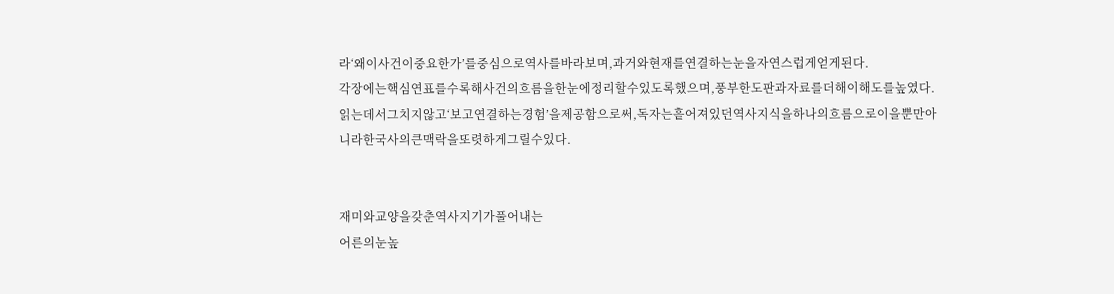라‘왜이사건이중요한가’를중심으로역사를바라보며,과거와현재를연결하는눈을자연스럽게얻게된다.
각장에는핵심연표를수록해사건의흐름을한눈에정리할수있도록했으며,풍부한도판과자료를더해이해도를높였다.읽는데서그치지않고‘보고연결하는경험’을제공함으로써,독자는흩어져있던역사지식을하나의흐름으로이을뿐만아니라한국사의큰맥락을또렷하게그릴수있다.


재미와교양을갖춘역사지기가풀어내는
어른의눈높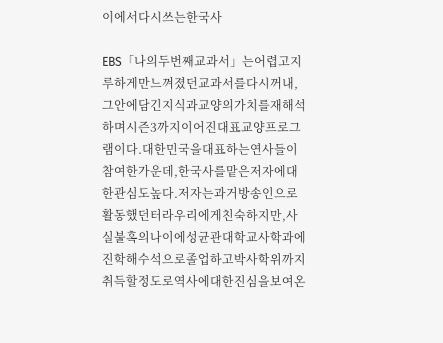이에서다시쓰는한국사

EBS「나의두번째교과서」는어렵고지루하게만느껴졌던교과서를다시꺼내,그안에담긴지식과교양의가치를재해석하며시즌3까지이어진대표교양프로그램이다.대한민국을대표하는연사들이참여한가운데,한국사를맡은저자에대한관심도높다.저자는과거방송인으로활동했던터라우리에게친숙하지만,사실불혹의나이에성균관대학교사학과에진학해수석으로졸업하고박사학위까지취득할정도로역사에대한진심을보여온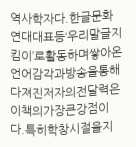역사학자다.한글문화연대대표등‘우리말글지킴이’로활동하며쌓아온언어감각과방송을통해다져진저자의전달력은이책의가장큰강점이다.특히학창시절을지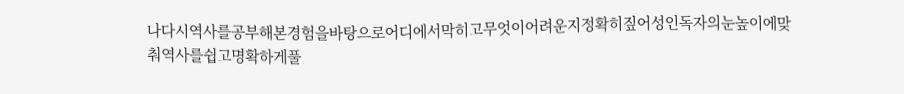나다시역사를공부해본경험을바탕으로어디에서막히고무엇이어려운지정확히짚어성인독자의눈높이에맞춰역사를쉽고명확하게풀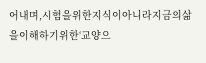어내며,시험을위한지식이아니라지금의삶을이해하기위한‘교양으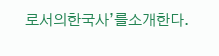로서의한국사’를소개한다.